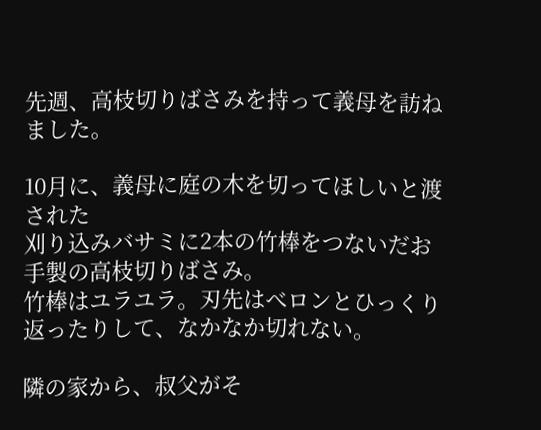先週、高枝切りばさみを持って義母を訪ねました。

10月に、義母に庭の木を切ってほしいと渡された
刈り込みバサミに2本の竹棒をつないだお手製の高枝切りばさみ。
竹棒はユラユラ。刃先はべロンとひっくり返ったりして、なかなか切れない。

隣の家から、叔父がそ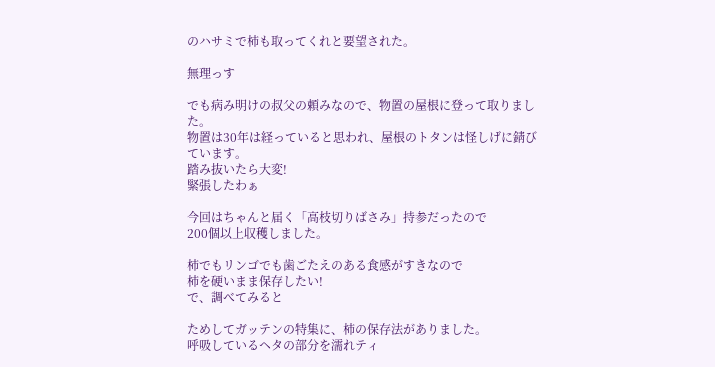のハサミで柿も取ってくれと要望された。

無理っす

でも病み明けの叔父の頼みなので、物置の屋根に登って取りました。
物置は30年は経っていると思われ、屋根のトタンは怪しげに錆びています。
踏み抜いたら大変!
緊張したわぁ

今回はちゃんと届く「高枝切りばさみ」持参だったので
200個以上収穫しました。

柿でもリンゴでも歯ごたえのある食感がすきなので
柿を硬いまま保存したい!
で、調べてみると

ためしてガッテンの特集に、柿の保存法がありました。
呼吸しているヘタの部分を濡れティ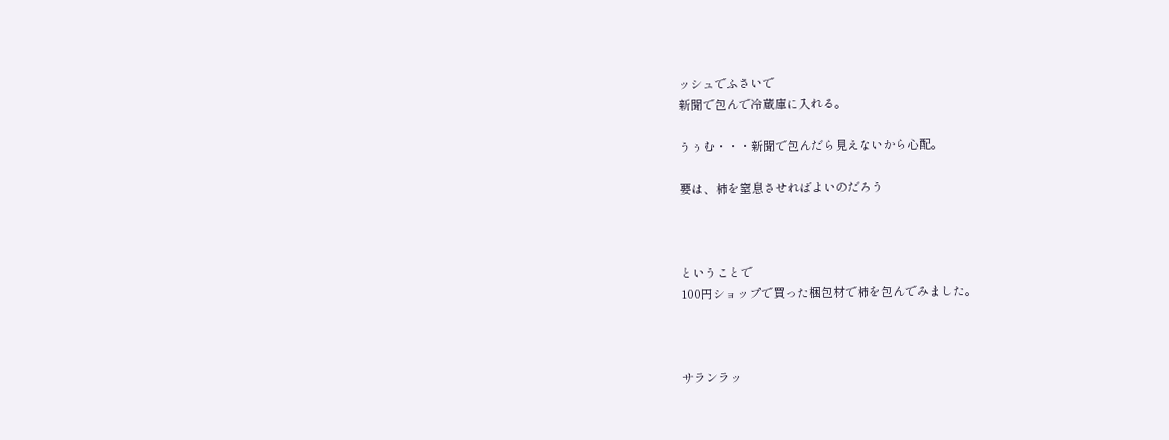ッシュでふさいで
新聞で包んで冷蔵庫に入れる。

うぅむ・・・新聞で包んだら見えないから心配。

要は、柿を窒息させればよいのだろう



ということで
100円ショップで買った梱包材で柿を包んでみました。



サランラッ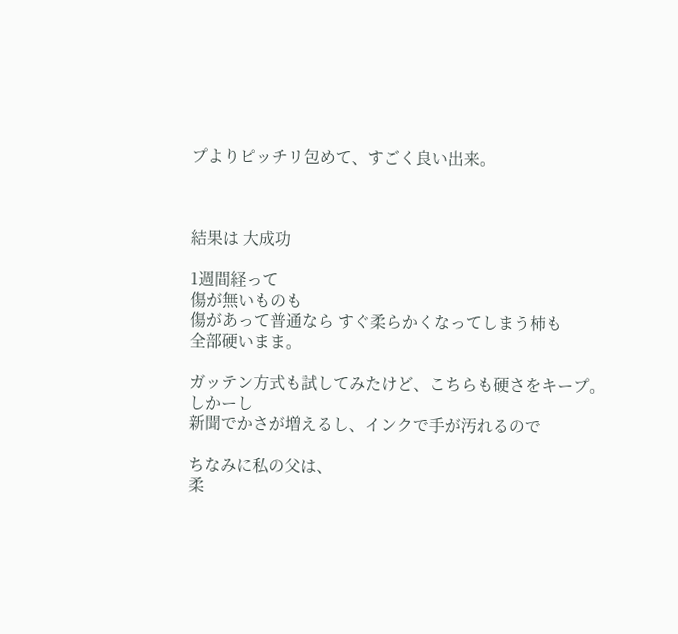プよりピッチリ包めて、すごく良い出来。



結果は 大成功

1週間経って
傷が無いものも
傷があって普通なら すぐ柔らかくなってしまう柿も
全部硬いまま。

ガッテン方式も試してみたけど、こちらも硬さをキープ。
しかーし
新聞でかさが増えるし、インクで手が汚れるので

ちなみに私の父は、
柔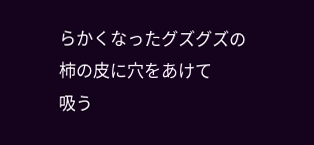らかくなったグズグズの柿の皮に穴をあけて
吸う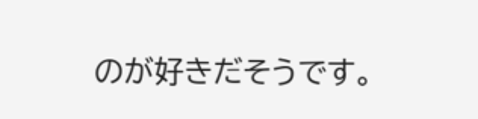のが好きだそうです。